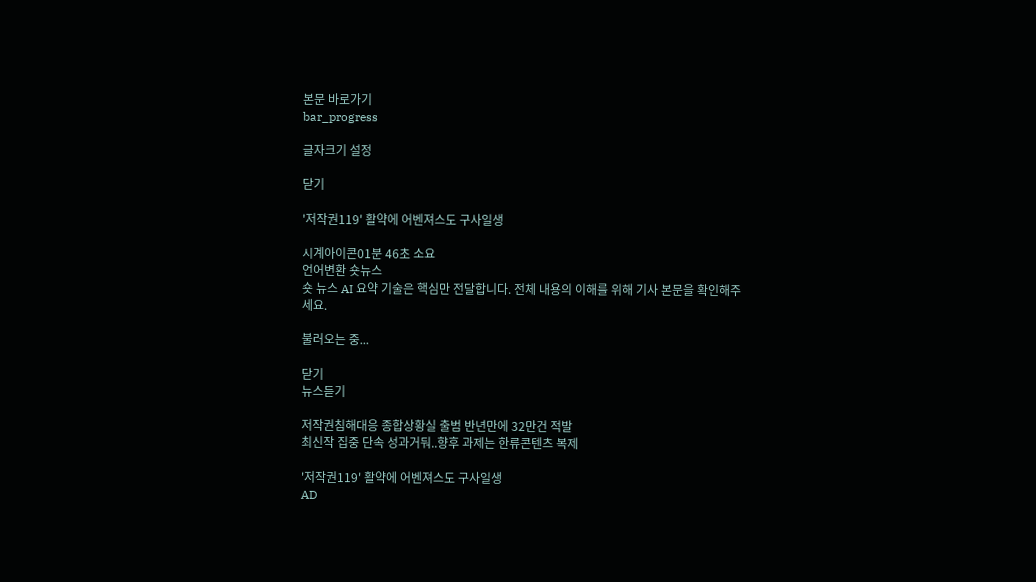본문 바로가기
bar_progress

글자크기 설정

닫기

'저작권119' 활약에 어벤져스도 구사일생

시계아이콘01분 46초 소요
언어변환 숏뉴스
숏 뉴스 AI 요약 기술은 핵심만 전달합니다. 전체 내용의 이해를 위해 기사 본문을 확인해주세요.

불러오는 중...

닫기
뉴스듣기

저작권침해대응 종합상황실 출범 반년만에 32만건 적발
최신작 집중 단속 성과거둬..향후 과제는 한류콘텐츠 복제

'저작권119' 활약에 어벤져스도 구사일생
AD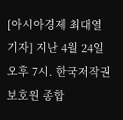[아시아경제 최대열 기자] 지난 4월 24일 오후 7시. 한국저작권보호원 종합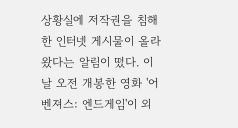상황실에 저작권을 침해한 인터넷 게시물이 올라왔다는 알림이 떴다. 이날 오전 개봉한 영화 '어벤져스: 엔드게임'이 외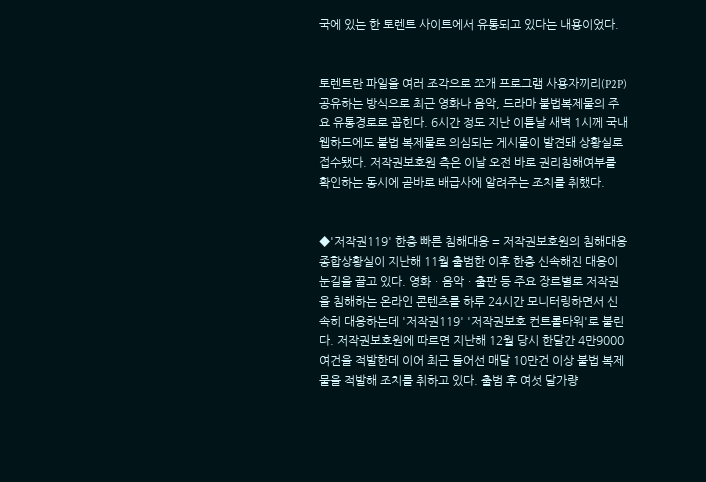국에 있는 한 토렌트 사이트에서 유통되고 있다는 내용이었다.


토렌트란 파일을 여러 조각으로 쪼개 프로그램 사용자끼리(P2P) 공유하는 방식으로 최근 영화나 음악, 드라마 불법복제물의 주요 유통경로로 꼽힌다. 6시간 정도 지난 이튿날 새벽 1시께 국내 웹하드에도 불법 복제물로 의심되는 게시물이 발견돼 상황실로 접수됐다. 저작권보호원 측은 이날 오전 바로 권리침해여부를 확인하는 동시에 곧바로 배급사에 알려주는 조치를 취했다.


◆'저작권119' 한층 빠른 침해대응 = 저작권보호원의 침해대응 종합상황실이 지난해 11월 출범한 이후 한층 신속해진 대응이 눈길을 끌고 있다. 영화ㆍ음악ㆍ출판 등 주요 장르별로 저작권을 침해하는 온라인 콘텐츠를 하루 24시간 모니터링하면서 신속히 대응하는데 '저작권119' '저작권보호 컨트롤타워'로 불린다. 저작권보호원에 따르면 지난해 12월 당시 한달간 4만9000여건을 적발한데 이어 최근 들어선 매달 10만건 이상 불법 복제물을 적발해 조치를 취하고 있다. 출범 후 여섯 달가량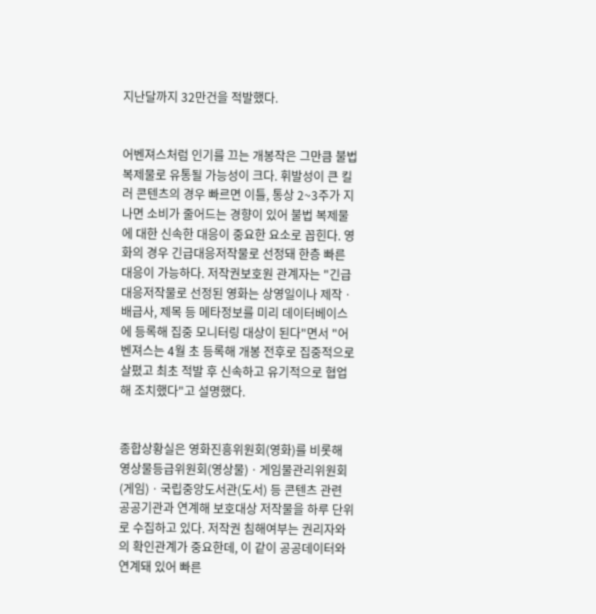지난달까지 32만건을 적발했다.


어벤져스처럼 인기를 끄는 개봉작은 그만큼 불법 복제물로 유통될 가능성이 크다. 휘발성이 큰 킬러 콘텐츠의 경우 빠르면 이틀, 통상 2~3주가 지나면 소비가 줄어드는 경향이 있어 불법 복제물에 대한 신속한 대응이 중요한 요소로 꼽힌다. 영화의 경우 긴급대응저작물로 선정돼 한층 빠른 대응이 가능하다. 저작권보호원 관계자는 "긴급대응저작물로 선정된 영화는 상영일이나 제작ㆍ배급사, 제목 등 메타정보를 미리 데이터베이스에 등록해 집중 모니터링 대상이 된다"면서 "어벤져스는 4월 초 등록해 개봉 전후로 집중적으로 살폈고 최초 적발 후 신속하고 유기적으로 협업해 조치했다"고 설명했다.


종합상황실은 영화진흥위원회(영화)를 비롯해 영상물등급위원회(영상물)ㆍ게임물관리위원회(게임)ㆍ국립중앙도서관(도서) 등 콘텐츠 관련 공공기관과 연계해 보호대상 저작물을 하루 단위로 수집하고 있다. 저작권 침해여부는 권리자와의 확인관계가 중요한데, 이 같이 공공데이터와 연계돼 있어 빠른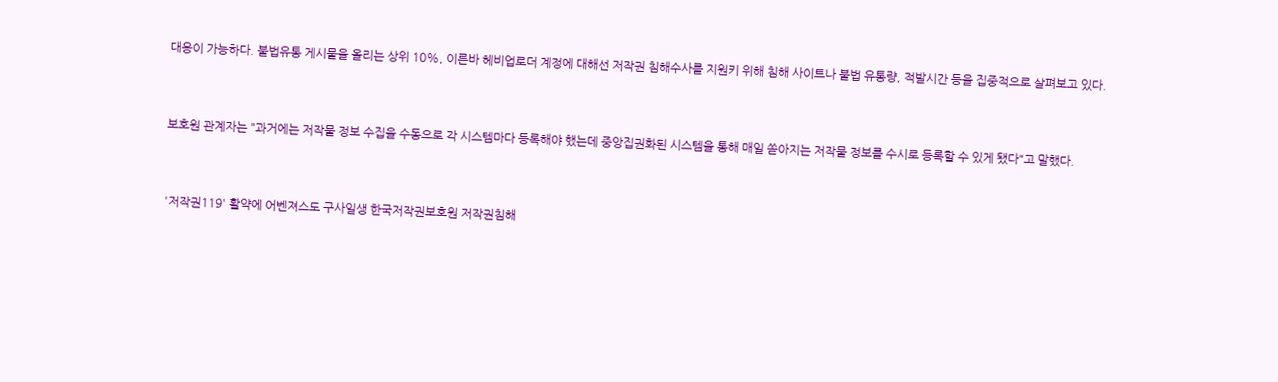대응이 가능하다. 불법유통 게시물을 올리는 상위 10%, 이른바 헤비업로더 계정에 대해선 저작권 침해수사를 지원키 위해 침해 사이트나 불법 유통량, 적발시간 등을 집중적으로 살펴보고 있다.


보호원 관계자는 "과거에는 저작물 정보 수집을 수동으로 각 시스템마다 등록해야 했는데 중앙집권화된 시스템을 통해 매일 쏟아지는 저작물 정보를 수시로 등록할 수 있게 됐다"고 말했다.


'저작권119' 활약에 어벤져스도 구사일생 한국저작권보호원 저작권침해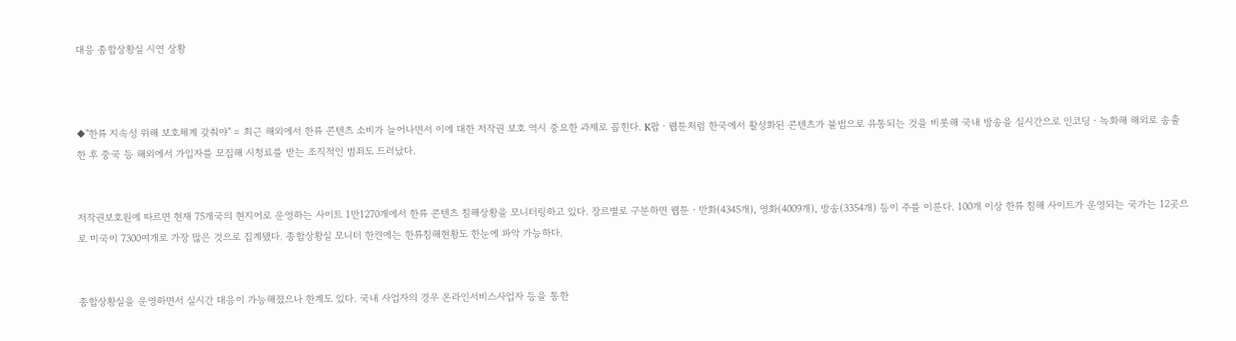대응 종합상황실 시연 상황



◆"한류 지속성 위해 보호체계 갖춰야" = 최근 해외에서 한류 콘텐츠 소비가 늘어나면서 이에 대한 저작권 보호 역시 중요한 과제로 꼽힌다. K팝ㆍ웹툰처럼 한국에서 활성화된 콘텐츠가 불법으로 유통되는 것을 비롯해 국내 방송을 실시간으로 인코딩ㆍ녹화해 해외로 송출한 후 중국 등 해외에서 가입자를 모집해 시청료를 받는 조직적인 범죄도 드러났다.


저작권보호원에 따르면 현재 75개국의 현지어로 운영하는 사이트 1만1270개에서 한류 콘텐츠 침해상황을 모니터링하고 있다. 장르별로 구분하면 웹툰ㆍ만화(4345개), 영화(4009개), 방송(3354개) 등이 주를 이룬다. 100개 이상 한류 침해 사이트가 운영되는 국가는 12곳으로 미국이 7300여개로 가장 많은 것으로 집계됐다. 종합상황실 모니터 한켠에는 한류침해현황도 한눈에 파악 가능하다.


종합상황실을 운영하면서 실시간 대응이 가능해졌으나 한계도 있다. 국내 사업자의 경우 온라인서비스사업자 등을 통한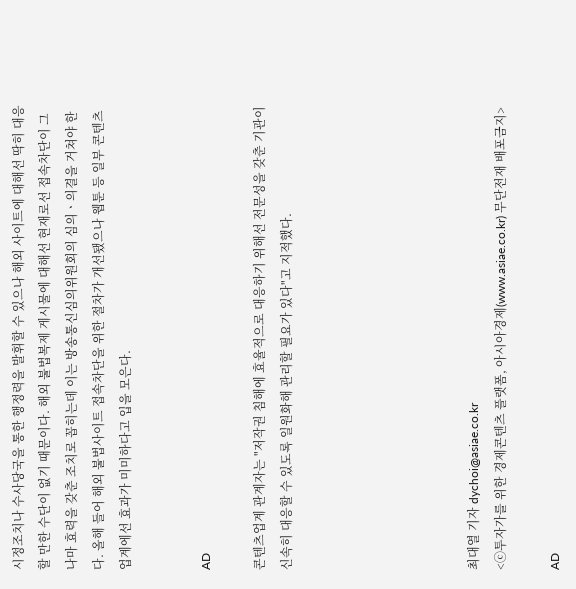시정조치나 수사당국을 통한 행정력을 발휘할 수 있으나 해외 사이트에 대해선 딱히 대응할 만한 수단이 없기 때문이다. 해외 불법복제 게시물에 대해선 현재로선 접속차단이 그나마 효력을 갖춘 조치로 꼽히는데 이는 방송통신심의위원회의 심의ㆍ의결을 거쳐야 한다. 올해 들어 해외 불법사이트 접속차단을 위한 절차가 개선됐으나 웹툰 등 일부 콘텐츠업계에선 효과가 미미하다고 입을 모은다.


AD

콘텐츠업계 관계자는 "저작권 침해에 효율적으로 대응하기 위해선 전문성을 갖춘 기관이 신속히 대응할 수 있도록 일원화해 관리할 필요가 있다"고 지적했다.






최대열 기자 dychoi@asiae.co.kr
<ⓒ투자가를 위한 경제콘텐츠 플랫폼, 아시아경제(www.asiae.co.kr) 무단전재 배포금지>

AD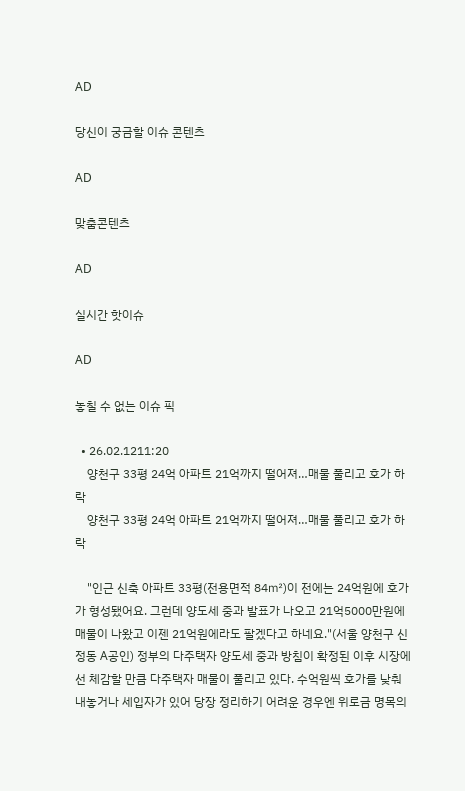AD

당신이 궁금할 이슈 콘텐츠

AD

맞춤콘텐츠

AD

실시간 핫이슈

AD

놓칠 수 없는 이슈 픽

  • 26.02.1211:20
    양천구 33평 24억 아파트 21억까지 떨어져…매물 풀리고 호가 하락
    양천구 33평 24억 아파트 21억까지 떨어져…매물 풀리고 호가 하락

    "인근 신축 아파트 33평(전용면적 84㎡)이 전에는 24억원에 호가가 형성됐어요. 그런데 양도세 중과 발표가 나오고 21억5000만원에 매물이 나왔고 이젠 21억원에라도 팔겠다고 하네요."(서울 양천구 신정동 A공인) 정부의 다주택자 양도세 중과 방침이 확정된 이후 시장에선 체감할 만큼 다주택자 매물이 풀리고 있다. 수억원씩 호가를 낮춰 내놓거나 세입자가 있어 당장 정리하기 어려운 경우엔 위로금 명목의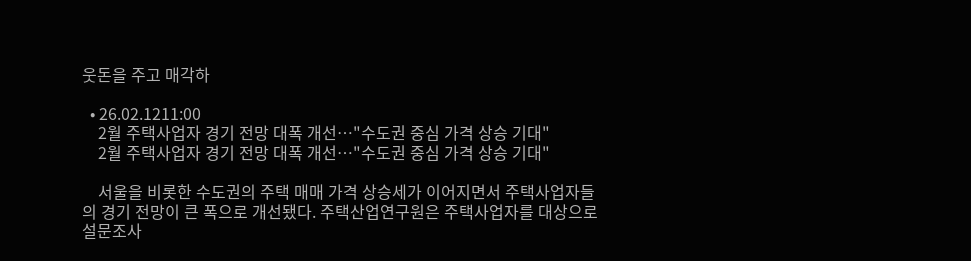웃돈을 주고 매각하

  • 26.02.1211:00
    2월 주택사업자 경기 전망 대폭 개선…"수도권 중심 가격 상승 기대"
    2월 주택사업자 경기 전망 대폭 개선…"수도권 중심 가격 상승 기대"

    서울을 비롯한 수도권의 주택 매매 가격 상승세가 이어지면서 주택사업자들의 경기 전망이 큰 폭으로 개선됐다. 주택산업연구원은 주택사업자를 대상으로 설문조사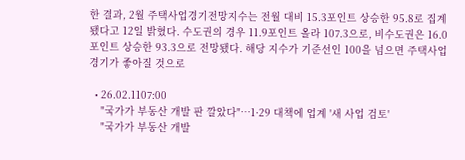한 결과, 2월 주택사업경기전망지수는 전월 대비 15.3포인트 상승한 95.8로 집계됐다고 12일 밝혔다. 수도권의 경우 11.9포인트 올라 107.3으로, 비수도권은 16.0포인트 상승한 93.3으로 전망됐다. 해당 지수가 기준선인 100을 넘으면 주택사업 경기가 좋아질 것으로

  • 26.02.1107:00
    "국가가 부동산 개발 판 깔았다"…1·29 대책에 업계 '새 사업 검토'
    "국가가 부동산 개발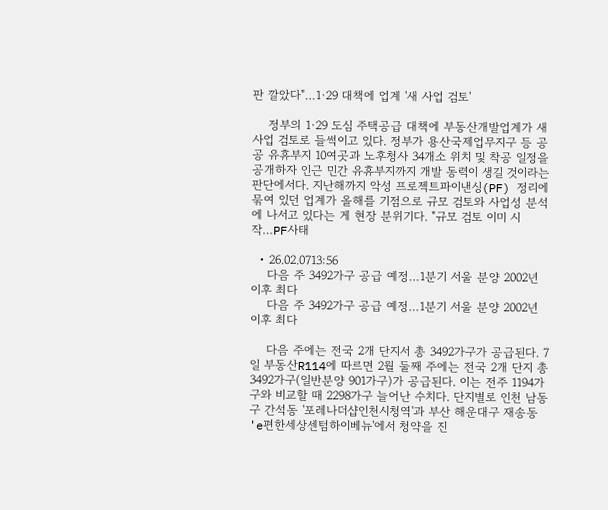판 깔았다"…1·29 대책에 업계 '새 사업 검토'

    정부의 1·29 도심 주택공급 대책에 부동산개발업계가 새 사업 검토로 들썩이고 있다. 정부가 용산국제업무지구 등 공공 유휴부지 10여곳과 노후청사 34개소 위치 및 착공 일정을 공개하자 인근 민간 유휴부지까지 개발 동력이 생길 것이라는 판단에서다. 지난해까지 악성 프로젝트파이낸싱(PF) 정리에 묶여 있던 업계가 올해를 기점으로 규모 검토와 사업성 분석에 나서고 있다는 게 현장 분위기다. "규모 검토 이미 시작…PF사태

  • 26.02.0713:56
    다음 주 3492가구 공급 예정…1분기 서울 분양 2002년 이후 최다
    다음 주 3492가구 공급 예정…1분기 서울 분양 2002년 이후 최다

    다음 주에는 전국 2개 단지서 총 3492가구가 공급된다. 7일 부동산R114에 따르면 2월 둘째 주에는 전국 2개 단지 총 3492가구(일반분양 901가구)가 공급된다. 이는 전주 1194가구와 비교할 때 2298가구 늘어난 수치다. 단지별로 인천 남동구 간석동 '포레나더샵인천시청역'과 부산 해운대구 재송동 'e편한세상센텀하이베뉴'에서 청약을 진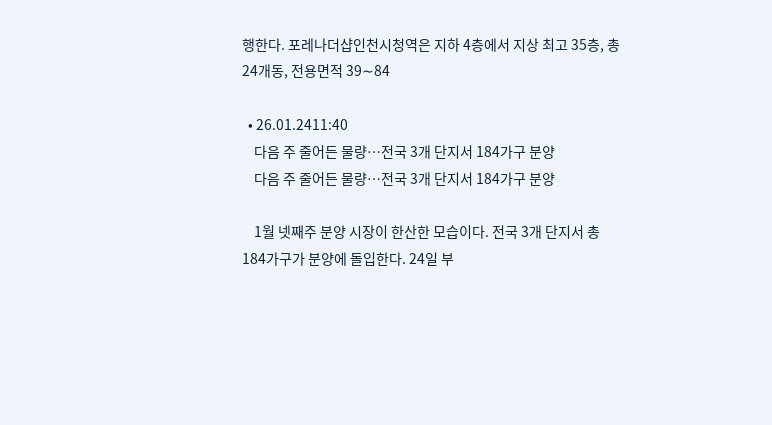행한다. 포레나더샵인천시청역은 지하 4층에서 지상 최고 35층, 총 24개동, 전용면적 39∼84

  • 26.01.2411:40
    다음 주 줄어든 물량…전국 3개 단지서 184가구 분양
    다음 주 줄어든 물량…전국 3개 단지서 184가구 분양

    1월 넷째주 분양 시장이 한산한 모습이다. 전국 3개 단지서 총 184가구가 분양에 돌입한다. 24일 부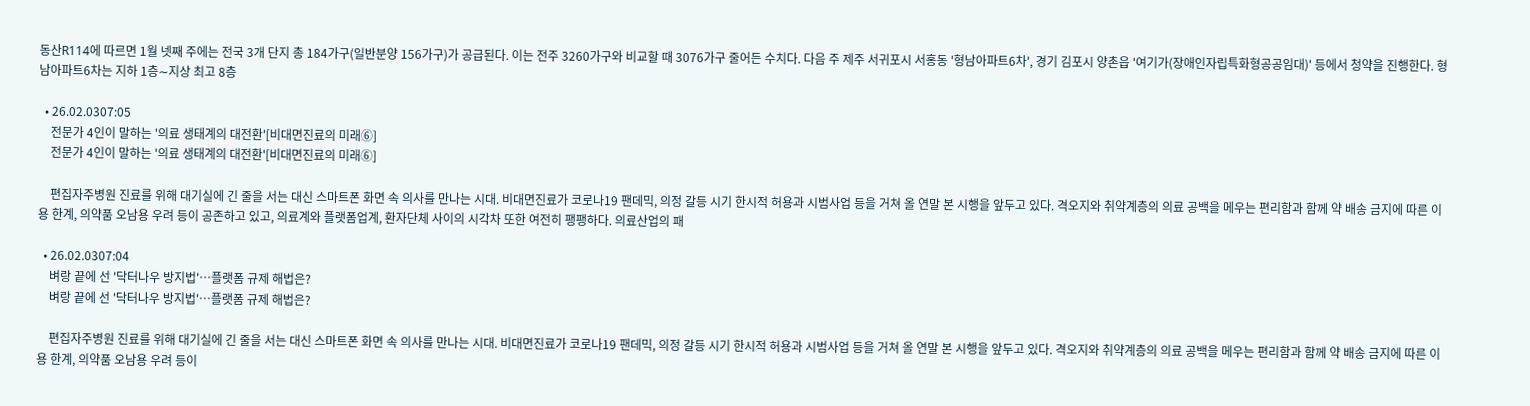동산R114에 따르면 1월 넷째 주에는 전국 3개 단지 총 184가구(일반분양 156가구)가 공급된다. 이는 전주 3260가구와 비교할 때 3076가구 줄어든 수치다. 다음 주 제주 서귀포시 서홍동 '형남아파트6차', 경기 김포시 양촌읍 '여기가(장애인자립특화형공공임대)' 등에서 청약을 진행한다. 형남아파트6차는 지하 1층∼지상 최고 8층

  • 26.02.0307:05
    전문가 4인이 말하는 '의료 생태계의 대전환'[비대면진료의 미래⑥]
    전문가 4인이 말하는 '의료 생태계의 대전환'[비대면진료의 미래⑥]

    편집자주병원 진료를 위해 대기실에 긴 줄을 서는 대신 스마트폰 화면 속 의사를 만나는 시대. 비대면진료가 코로나19 팬데믹, 의정 갈등 시기 한시적 허용과 시범사업 등을 거쳐 올 연말 본 시행을 앞두고 있다. 격오지와 취약계층의 의료 공백을 메우는 편리함과 함께 약 배송 금지에 따른 이용 한계, 의약품 오남용 우려 등이 공존하고 있고, 의료계와 플랫폼업계, 환자단체 사이의 시각차 또한 여전히 팽팽하다. 의료산업의 패

  • 26.02.0307:04
    벼랑 끝에 선 '닥터나우 방지법'…플랫폼 규제 해법은?
    벼랑 끝에 선 '닥터나우 방지법'…플랫폼 규제 해법은?

    편집자주병원 진료를 위해 대기실에 긴 줄을 서는 대신 스마트폰 화면 속 의사를 만나는 시대. 비대면진료가 코로나19 팬데믹, 의정 갈등 시기 한시적 허용과 시범사업 등을 거쳐 올 연말 본 시행을 앞두고 있다. 격오지와 취약계층의 의료 공백을 메우는 편리함과 함께 약 배송 금지에 따른 이용 한계, 의약품 오남용 우려 등이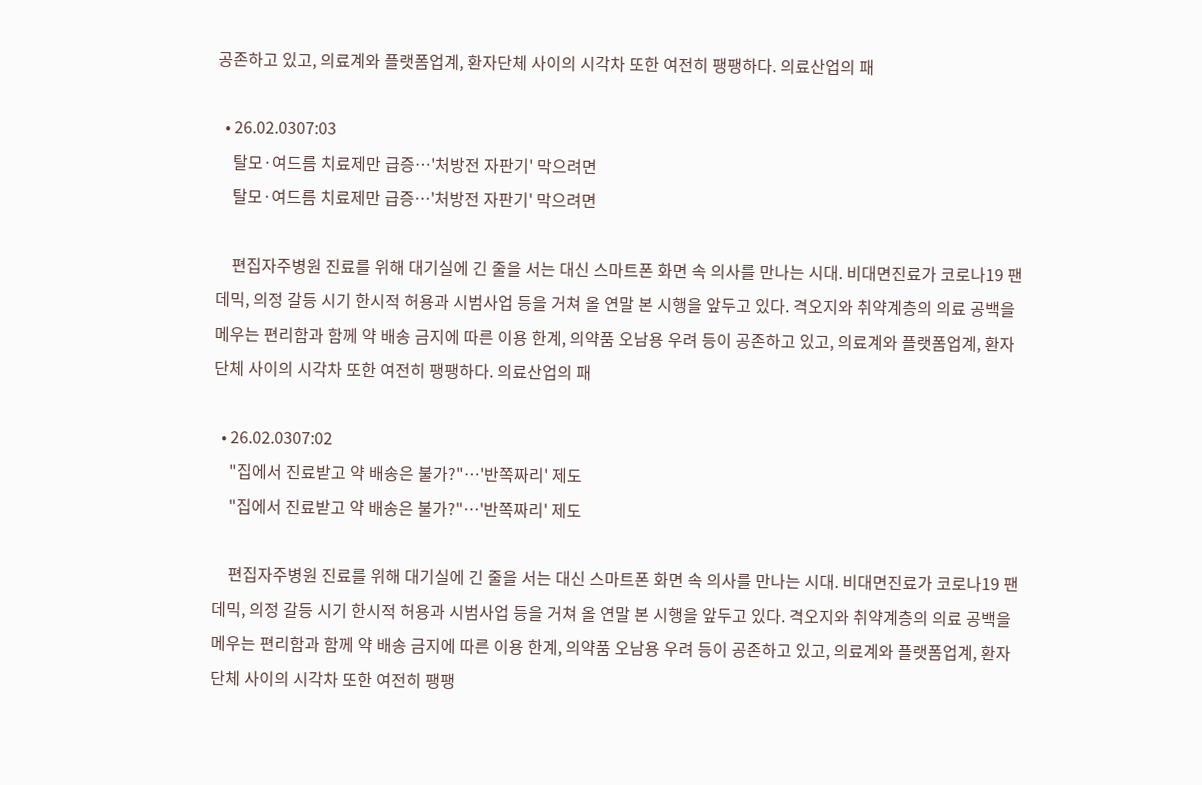공존하고 있고, 의료계와 플랫폼업계, 환자단체 사이의 시각차 또한 여전히 팽팽하다. 의료산업의 패

  • 26.02.0307:03
    탈모·여드름 치료제만 급증…'처방전 자판기' 막으려면
    탈모·여드름 치료제만 급증…'처방전 자판기' 막으려면

    편집자주병원 진료를 위해 대기실에 긴 줄을 서는 대신 스마트폰 화면 속 의사를 만나는 시대. 비대면진료가 코로나19 팬데믹, 의정 갈등 시기 한시적 허용과 시범사업 등을 거쳐 올 연말 본 시행을 앞두고 있다. 격오지와 취약계층의 의료 공백을 메우는 편리함과 함께 약 배송 금지에 따른 이용 한계, 의약품 오남용 우려 등이 공존하고 있고, 의료계와 플랫폼업계, 환자단체 사이의 시각차 또한 여전히 팽팽하다. 의료산업의 패

  • 26.02.0307:02
    "집에서 진료받고 약 배송은 불가?"…'반쪽짜리' 제도
    "집에서 진료받고 약 배송은 불가?"…'반쪽짜리' 제도

    편집자주병원 진료를 위해 대기실에 긴 줄을 서는 대신 스마트폰 화면 속 의사를 만나는 시대. 비대면진료가 코로나19 팬데믹, 의정 갈등 시기 한시적 허용과 시범사업 등을 거쳐 올 연말 본 시행을 앞두고 있다. 격오지와 취약계층의 의료 공백을 메우는 편리함과 함께 약 배송 금지에 따른 이용 한계, 의약품 오남용 우려 등이 공존하고 있고, 의료계와 플랫폼업계, 환자단체 사이의 시각차 또한 여전히 팽팽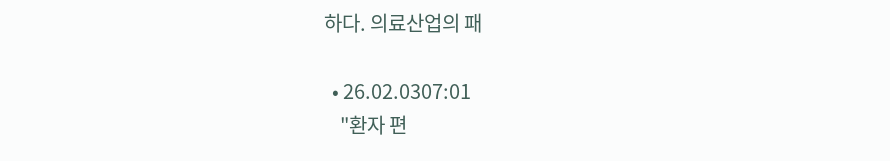하다. 의료산업의 패

  • 26.02.0307:01
    "환자 편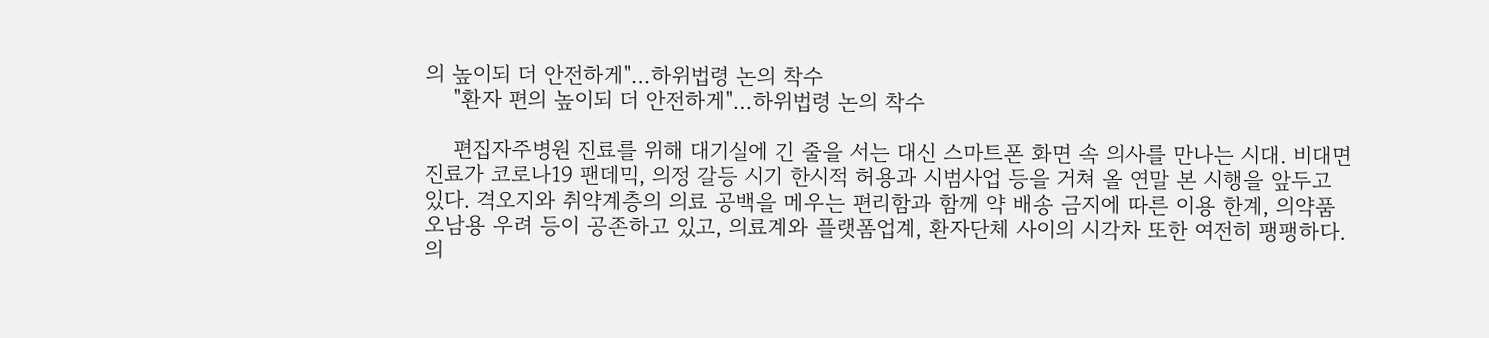의 높이되 더 안전하게"…하위법령 논의 착수
    "환자 편의 높이되 더 안전하게"…하위법령 논의 착수

    편집자주병원 진료를 위해 대기실에 긴 줄을 서는 대신 스마트폰 화면 속 의사를 만나는 시대. 비대면진료가 코로나19 팬데믹, 의정 갈등 시기 한시적 허용과 시범사업 등을 거쳐 올 연말 본 시행을 앞두고 있다. 격오지와 취약계층의 의료 공백을 메우는 편리함과 함께 약 배송 금지에 따른 이용 한계, 의약품 오남용 우려 등이 공존하고 있고, 의료계와 플랫폼업계, 환자단체 사이의 시각차 또한 여전히 팽팽하다. 의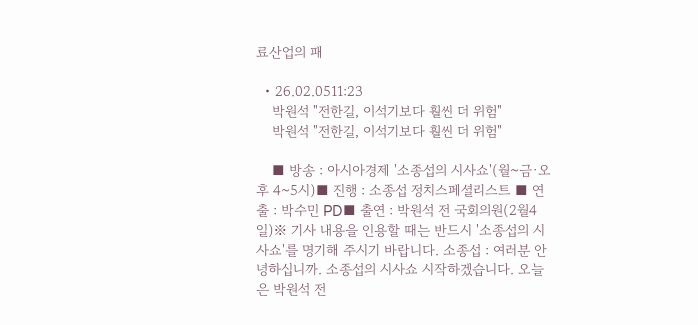료산업의 패

  • 26.02.0511:23
    박원석 "전한길, 이석기보다 훨씬 더 위험"
    박원석 "전한길, 이석기보다 훨씬 더 위험"

    ■ 방송 : 아시아경제 '소종섭의 시사쇼'(월~금·오후 4~5시)■ 진행 : 소종섭 정치스페셜리스트 ■ 연출 : 박수민 PD■ 출연 : 박원석 전 국회의원(2월4일)※ 기사 내용을 인용할 때는 반드시 '소종섭의 시사쇼'를 명기해 주시기 바랍니다. 소종섭 : 여러분 안녕하십니까. 소종섭의 시사쇼 시작하겠습니다. 오늘은 박원석 전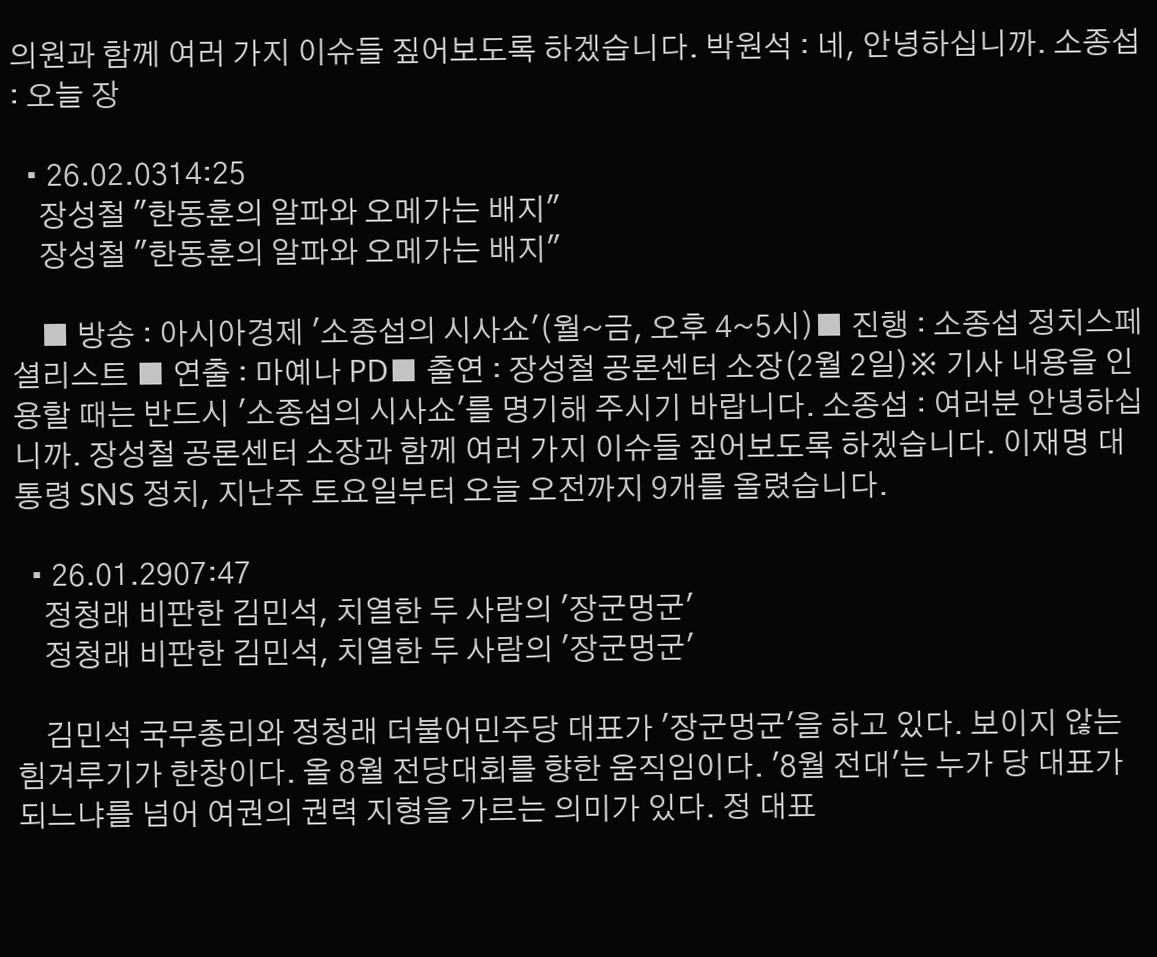의원과 함께 여러 가지 이슈들 짚어보도록 하겠습니다. 박원석 : 네, 안녕하십니까. 소종섭 : 오늘 장

  • 26.02.0314:25
    장성철 "한동훈의 알파와 오메가는 배지"
    장성철 "한동훈의 알파와 오메가는 배지"

    ■ 방송 : 아시아경제 '소종섭의 시사쇼'(월~금, 오후 4~5시)■ 진행 : 소종섭 정치스페셜리스트 ■ 연출 : 마예나 PD■ 출연 : 장성철 공론센터 소장(2월 2일)※ 기사 내용을 인용할 때는 반드시 '소종섭의 시사쇼'를 명기해 주시기 바랍니다. 소종섭 : 여러분 안녕하십니까. 장성철 공론센터 소장과 함께 여러 가지 이슈들 짚어보도록 하겠습니다. 이재명 대통령 SNS 정치, 지난주 토요일부터 오늘 오전까지 9개를 올렸습니다.

  • 26.01.2907:47
    정청래 비판한 김민석, 치열한 두 사람의 '장군멍군'
    정청래 비판한 김민석, 치열한 두 사람의 '장군멍군'

    김민석 국무총리와 정청래 더불어민주당 대표가 '장군멍군'을 하고 있다. 보이지 않는 힘겨루기가 한창이다. 올 8월 전당대회를 향한 움직임이다. '8월 전대'는 누가 당 대표가 되느냐를 넘어 여권의 권력 지형을 가르는 의미가 있다. 정 대표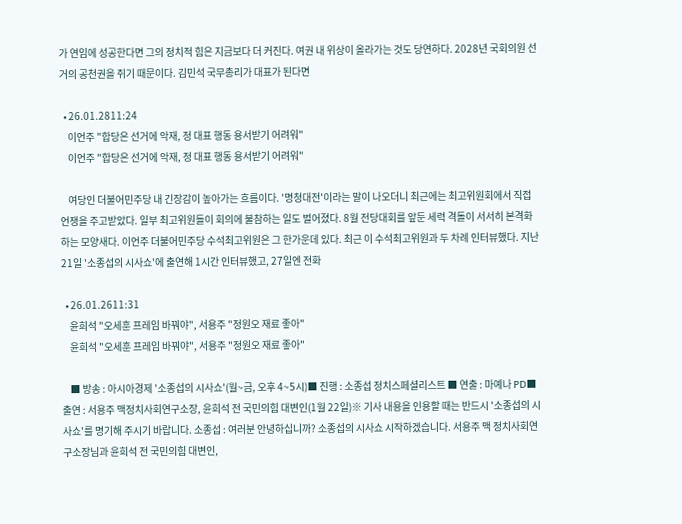가 연임에 성공한다면 그의 정치적 힘은 지금보다 더 커진다. 여권 내 위상이 올라가는 것도 당연하다. 2028년 국회의원 선거의 공천권을 쥐기 때문이다. 김민석 국무총리가 대표가 된다면

  • 26.01.2811:24
    이언주 "합당은 선거에 악재, 정 대표 행동 용서받기 어려워"
    이언주 "합당은 선거에 악재, 정 대표 행동 용서받기 어려워"

    여당인 더불어민주당 내 긴장감이 높아가는 흐름이다. '명청대전'이라는 말이 나오더니 최근에는 최고위원회에서 직접 언쟁을 주고받았다. 일부 최고위원들이 회의에 불참하는 일도 벌어졌다. 8월 전당대회를 앞둔 세력 격돌이 서서히 본격화하는 모양새다. 이언주 더불어민주당 수석최고위원은 그 한가운데 있다. 최근 이 수석최고위원과 두 차례 인터뷰했다. 지난 21일 '소종섭의 시사쇼'에 출연해 1시간 인터뷰했고, 27일엔 전화

  • 26.01.2611:31
    윤희석 "오세훈 프레임 바꿔야", 서용주 "정원오 재료 좋아"
    윤희석 "오세훈 프레임 바꿔야", 서용주 "정원오 재료 좋아"

    ■ 방송 : 아시아경제 '소종섭의 시사쇼'(월~금, 오후 4~5시)■ 진행 : 소종섭 정치스페셜리스트 ■ 연출 : 마예나 PD■ 출연 : 서용주 맥정치사회연구소장, 윤희석 전 국민의힘 대변인(1월 22일)※ 기사 내용을 인용할 때는 반드시 '소종섭의 시사쇼'를 명기해 주시기 바랍니다. 소종섭 : 여러분 안녕하십니까? 소종섭의 시사쇼 시작하겠습니다. 서용주 맥 정치사회연구소장님과 윤희석 전 국민의힘 대변인,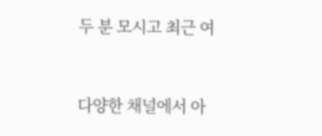두 분 모시고 최근 여


다양한 채널에서 아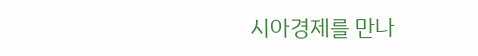시아경제를 만나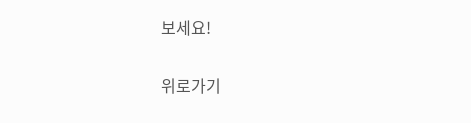보세요!

위로가기